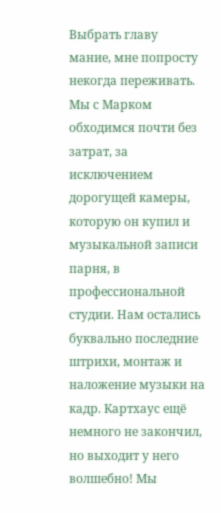Выбрать главу
мание, мне попросту некогда переживать. Мы с Марком обходимся почти без затрат, за исключением дорогущей камеры, которую он купил и музыкальной записи парня, в профессиональной студии. Нам остались буквально последние штрихи, монтаж и наложение музыки на кадр. Картхаус ещё немного не закончил, но выходит у него волшебно! Мы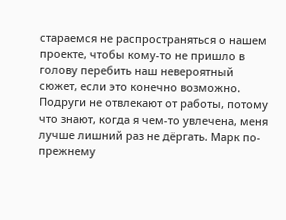стараемся не распространяться о нашем проекте, чтобы кому-то не пришло в голову перебить наш невероятный сюжет, если это конечно возможно. Подруги не отвлекают от работы, потому что знают, когда я чем-то увлечена, меня лучше лишний раз не дёргать. Марк по-прежнему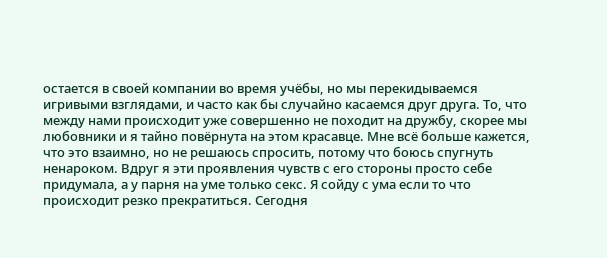остается в своей компании во время учёбы, но мы перекидываемся игривыми взглядами, и часто как бы случайно касаемся друг друга. То, что между нами происходит уже совершенно не походит на дружбу, скорее мы любовники и я тайно повёрнута на этом красавце. Мне всё больше кажется, что это взаимно, но не решаюсь спросить, потому что боюсь спугнуть ненароком. Вдруг я эти проявления чувств с его стороны просто себе придумала, а у парня на уме только секс. Я сойду с ума если то что происходит резко прекратиться. Сегодня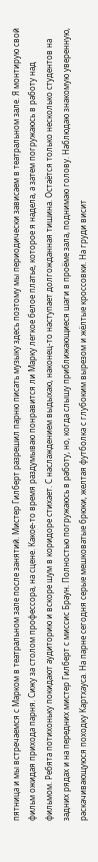пятница и мы встречаемся с Марком в театральном зале после занятий. Мистер Гилберт разрешил парню писать музыку здесь поэтому мы периодически зависаем в театральном зале. Я монтирую свой фильм ожидая прихода парня. Сижу за столом профессора, на сцене. Какое-то время раздумываю понравится ли Марку легкое белое платье, которое я надела, а затем погружаюсь в работу над фильмом. Ребята потихоньку покидают аудиторию и вскоре шум в коридоре стихает. С наслаждением выдыхаю, наконец-то наступает долгожданная тишина. Остаётся только несколько студентов на задних рядах и на передних мистер Гилберт с миссис Браун. Полностью погружаюсь в работу, но, когда слышу приближающиеся шаги в проёме зала, поднимаю голову. Наблюдаю знакомую уверенную, раскачивающуюся походку Картхауса. На парне сегодня серые мешковатые брюки, желтая футболка с глубоким вырезом и жёлтые кроссовки. На груди висит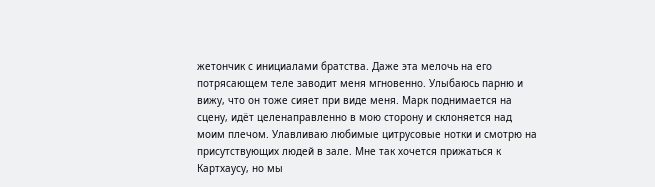жетончик с инициалами братства. Даже эта мелочь на его потрясающем теле заводит меня мгновенно. Улыбаюсь парню и вижу, что он тоже сияет при виде меня. Марк поднимается на сцену, идёт целенаправленно в мою сторону и склоняется над моим плечом. Улавливаю любимые цитрусовые нотки и смотрю на присутствующих людей в зале. Мне так хочется прижаться к Картхаусу, но мы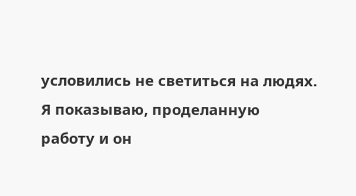условились не светиться на людях. Я показываю, проделанную работу и он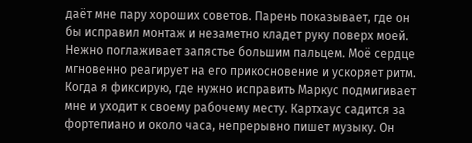даёт мне пару хороших советов. Парень показывает, где он бы исправил монтаж и незаметно кладет руку поверх моей. Нежно поглаживает запястье большим пальцем. Моё сердце мгновенно реагирует на его прикосновение и ускоряет ритм. Когда я фиксирую, где нужно исправить Маркус подмигивает мне и уходит к своему рабочему месту. Картхаус садится за фортепиано и около часа, непрерывно пишет музыку. Он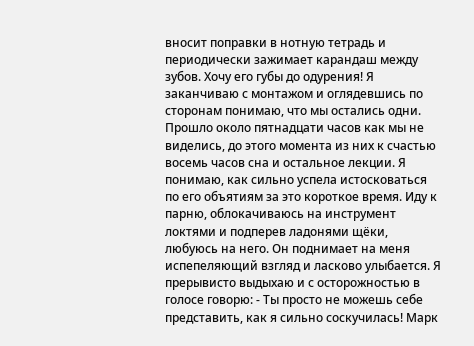вносит поправки в нотную тетрадь и периодически зажимает карандаш между зубов. Хочу его губы до одурения! Я заканчиваю с монтажом и оглядевшись по сторонам понимаю, что мы остались одни. Прошло около пятнадцати часов как мы не виделись, до этого момента из них к счастью восемь часов сна и остальное лекции. Я понимаю, как сильно успела истосковаться по его объятиям за это короткое время. Иду к парню, облокачиваюсь на инструмент локтями и подперев ладонями щёки, любуюсь на него. Он поднимает на меня испепеляющий взгляд и ласково улыбается. Я прерывисто выдыхаю и с осторожностью в голосе говорю: - Ты просто не можешь себе представить, как я сильно соскучилась! Марк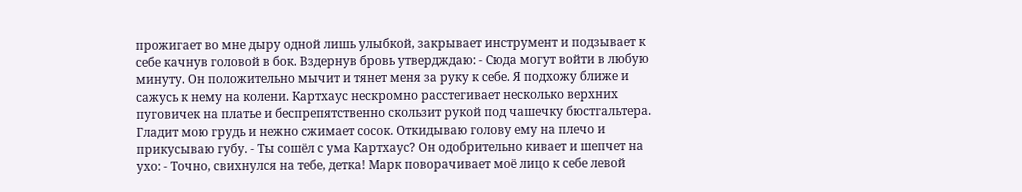прожигает во мне дыру одной лишь улыбкой, закрывает инструмент и подзывает к себе качнув головой в бок. Вздернув бровь утвердждаю: - Сюда могут войти в любую минуту. Он положительно мычит и тянет меня за руку к себе. Я подхожу ближе и сажусь к нему на колени. Картхаус нескромно расстегивает несколько верхних пуговичек на платье и беспрепятственно скользит рукой под чашечку бюстгальтера. Гладит мою грудь и нежно сжимает сосок. Откидываю голову ему на плечо и прикусываю губу. - Ты сошёл с ума Картхаус? Он одобрительно кивает и шепчет на ухо: - Точно, свихнулся на тебе, детка! Марк поворачивает моё лицо к себе левой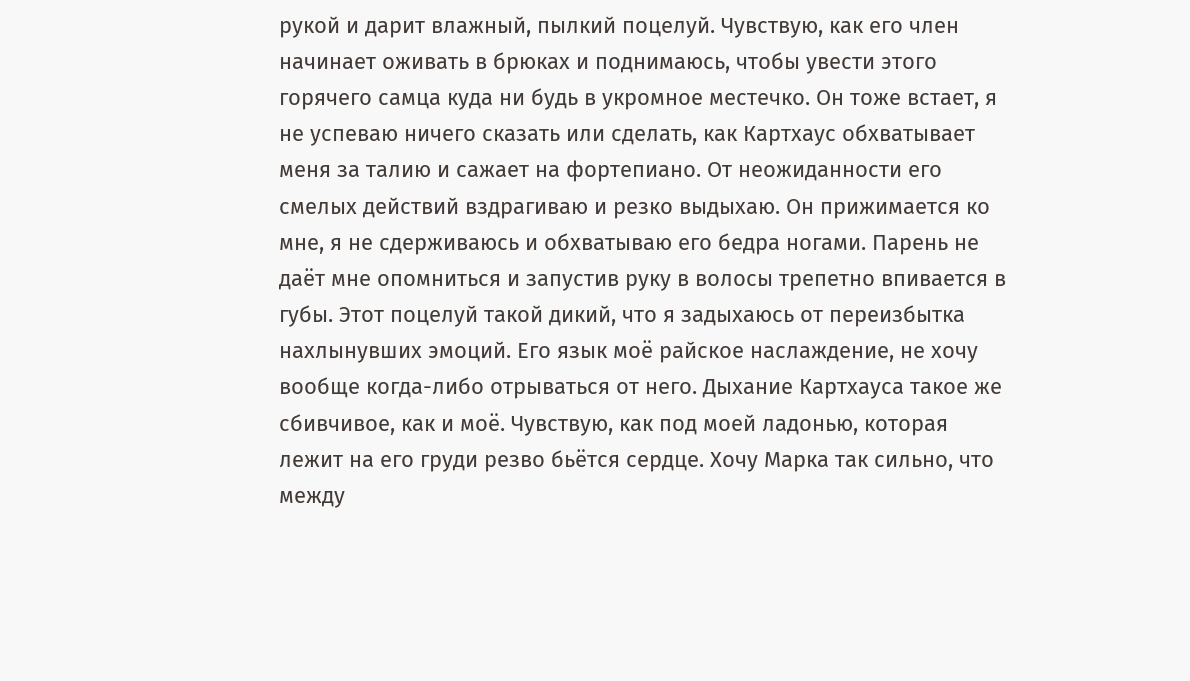рукой и дарит влажный, пылкий поцелуй. Чувствую, как его член начинает оживать в брюках и поднимаюсь, чтобы увести этого горячего самца куда ни будь в укромное местечко. Он тоже встает, я не успеваю ничего сказать или сделать, как Картхаус обхватывает меня за талию и сажает на фортепиано. От неожиданности его смелых действий вздрагиваю и резко выдыхаю. Он прижимается ко мне, я не сдерживаюсь и обхватываю его бедра ногами. Парень не даёт мне опомниться и запустив руку в волосы трепетно впивается в губы. Этот поцелуй такой дикий, что я задыхаюсь от переизбытка нахлынувших эмоций. Его язык моё райское наслаждение, не хочу вообще когда-либо отрываться от него. Дыхание Картхауса такое же сбивчивое, как и моё. Чувствую, как под моей ладонью, которая лежит на его груди резво бьётся сердце. Хочу Марка так сильно, что между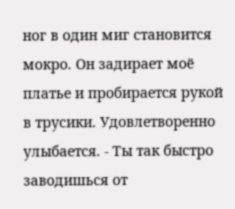ног в один миг становится мокро. Он задирает моё платье и пробирается рукой в трусики. Удовлетворенно улыбается. - Ты так быстро заводишься от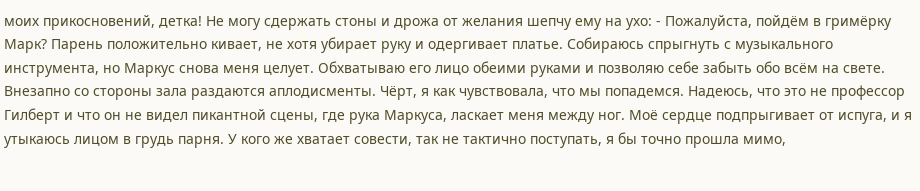моих прикосновений, детка! Не могу сдержать стоны и дрожа от желания шепчу ему на ухо: - Пожалуйста, пойдём в гримёрку Марк? Парень положительно кивает, не хотя убирает руку и одергивает платье. Собираюсь спрыгнуть с музыкального инструмента, но Маркус снова меня целует. Обхватываю его лицо обеими руками и позволяю себе забыть обо всём на свете. Внезапно со стороны зала раздаются аплодисменты. Чёрт, я как чувствовала, что мы попадемся. Надеюсь, что это не профессор Гилберт и что он не видел пикантной сцены, где рука Маркуса, ласкает меня между ног. Моё сердце подпрыгивает от испуга, и я утыкаюсь лицом в грудь парня. У кого же хватает совести, так не тактично поступать, я бы точно прошла мимо,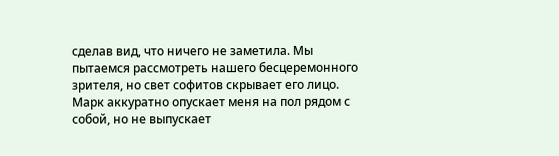сделав вид, что ничего не заметила. Мы пытаемся рассмотреть нашего бесцеремонного зрителя, но свет софитов скрывает его лицо. Марк аккуратно опускает меня на пол рядом с собой, но не выпускает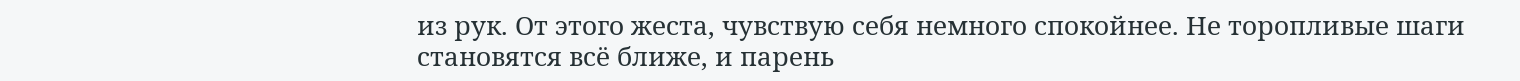из рук. От этого жеста, чувствую себя немного спокойнее. Не торопливые шаги становятся всё ближе, и парень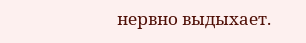нервно выдыхает.